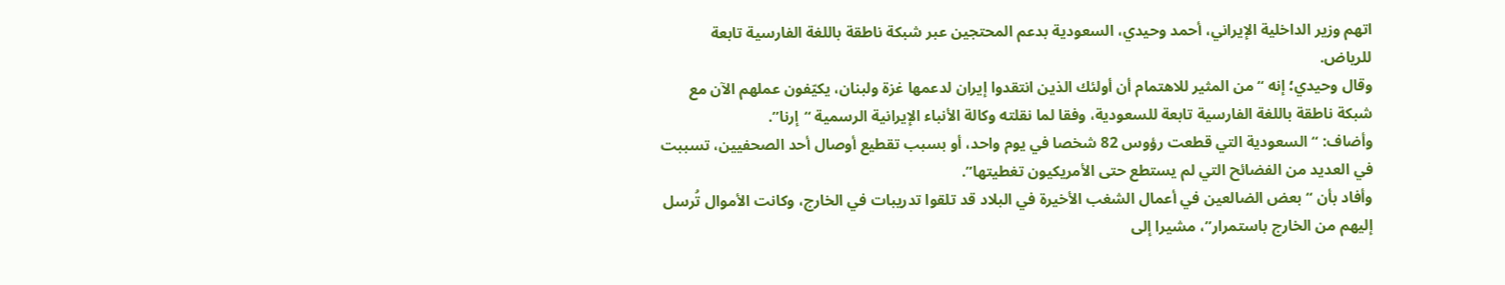اتهم وزير الداخلية الإيراني، أحمد وحيدي، السعودية بدعم المحتجين عبر شبكة ناطقة باللغة الفارسية تابعة للرياض.
وقال وحيدي؛ إنه “من المثير للاهتمام أن أولئك الذين انتقدوا إيران لدعمها غزة ولبنان، يكيّفون عملهم الآن مع شبكة ناطقة باللغة الفارسية تابعة للسعودية، وفقا لما نقلته وكالة الأنباء الإيرانية الرسمية “إرنا”.
وأضاف: “السعودية التي قطعت رؤوس 82 شخصا في يوم واحد، أو بسبب تقطيع أوصال أحد الصحفيين، تسببت في العديد من الفضائح التي لم يستطع حتى الأمريكيون تغطيتها”.
وأفاد بأن “بعض الضالعين في أعمال الشغب الأخيرة في البلاد قد تلقوا تدريبات في الخارج، وكانت الأموال تُرسل إليهم من الخارج باستمرار”، مشيرا إلى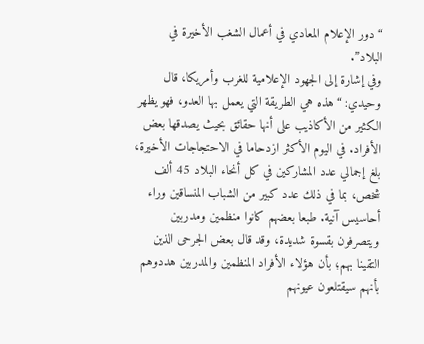“دور الإعلام المعادي في أعمال الشغب الأخيرة في البلاد”.
وفي إشارة إلى الجهود الإعلامية للغرب وأمريكا، قال وحيدي: “هذه هي الطريقة التي يعمل بها العدو، فهو يظهر الكثير من الأكاذيب على أنها حقائق بحيث يصدقها بعض الأفراد. في اليوم الأكثر ازدحاما في الاحتجاجات الأخيرة، بلغ إجمالي عدد المشاركين في كل أنحاء البلاد 45 ألف شخص، بما في ذلك عدد كبير من الشباب المنساقين وراء أحاسيس آنية. طبعا بعضهم كانوا منظمين ومدربين ويتصرفون بقسوة شديدة، وقد قال بعض الجرحى الذين التقينا بهم؛ بأن هؤلاء الأفراد المنظمين والمدربين هددوهم بأنهم سيقتلعون عيونهم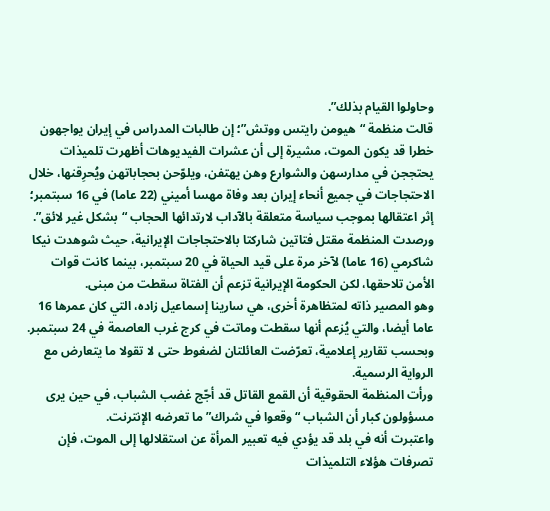وحاولوا القيام بذلك”.
قالت منظمة “هيومن رايتس ووتش”؛ إن طالبات المدراس في إيران يواجهون خطرا قد يكون الموت، مشيرة إلى أن عشرات الفيديوهات أظهرت تلميذات يحتججن في مدارسهن والشوارع وهن يهتفن، ويلوّحن بحجاباتهن ويُحرِقنها، خلال الاحتجاجات في جميع أنحاء إيران بعد وفاة مهسا أميني (22 عاما) في 16 سبتمبر؛ إثر اعتقالها بموجب سياسة متعلقة بالآداب لارتدائها الحجاب “بشكل غير لائق”.
ورصدت المنظمة مقتل فتاتين شاركتا بالاحتجاجات الإيرانية، حيث شوهدت نيكا شاكرمي (16 عاما) لآخر مرة على قيد الحياة في 20 سبتمبر، بينما كانت قوات الأمن تلاحقها، لكن الحكومة الإيرانية تزعم أن الفتاة سقطت من مبنى.
وهو المصير ذاته لمتظاهرة أخرى، هي سارينا إسماعيل زاده، التي كان عمرها 16 عاما أيضا، والتي يُزعم أنها سقطت وماتت في كرج غرب العاصمة في 24 سبتمبر.
وبحسب تقارير إعلامية، تعرّضت العائلتان لضغوط حتى لا تقولا ما يتعارض مع الرواية الرسمية.
ورأت المنظمة الحقوقية أن القمع القاتل قد أجّج غضب الشباب، في حين يرى مسؤولون كبار أن الشباب “وقعوا في شراك” ما تعرضه الإنترنت.
واعتبرت أنه في بلد قد يؤدي فيه تعبير المرأة عن استقلالها إلى الموت، فإن تصرفات هؤلاء التلميذات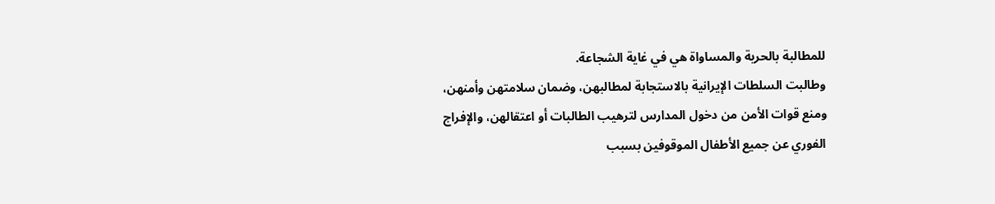للمطالبة بالحرية والمساواة هي في غاية الشجاعة.
وطالبت السلطات الإيرانية بالاستجابة لمطالبهن، وضمان سلامتهن وأمنهن، ومنع قوات الأمن من دخول المدارس لترهيب الطالبات أو اعتقالهن، والإفراج الفوري عن جميع الأطفال الموقوفين بسبب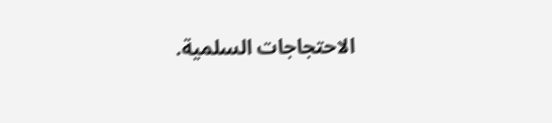الاحتجاجات السلمية.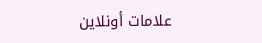علامات أونلاين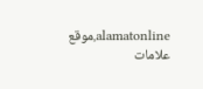alamatonline,موقع علامات